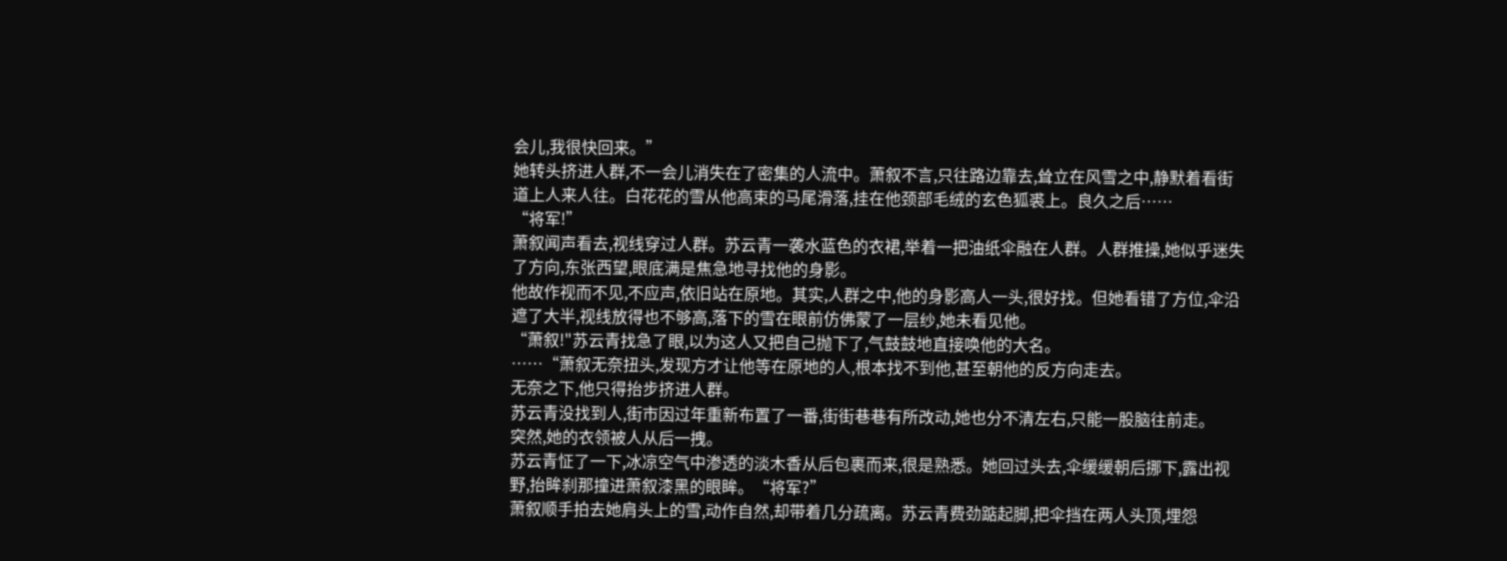会儿,我很快回来。”
她转头挤进人群,不一会儿消失在了密集的人流中。萧叙不言,只往路边靠去,耸立在风雪之中,静默着看街道上人来人往。白花花的雪从他高束的马尾滑落,挂在他颈部毛绒的玄色狐裘上。良久之后……
“将军!”
萧叙闻声看去,视线穿过人群。苏云青一袭水蓝色的衣裙,举着一把油纸伞融在人群。人群推操,她似乎迷失了方向,东张西望,眼底满是焦急地寻找他的身影。
他故作视而不见,不应声,依旧站在原地。其实,人群之中,他的身影高人一头,很好找。但她看错了方位,伞沿遮了大半,视线放得也不够高,落下的雪在眼前仿佛蒙了一层纱,她未看见他。
“萧叙!"苏云青找急了眼,以为这人又把自己抛下了,气鼓鼓地直接唤他的大名。
……“萧叙无奈扭头,发现方才让他等在原地的人,根本找不到他,甚至朝他的反方向走去。
无奈之下,他只得抬步挤进人群。
苏云青没找到人,街市因过年重新布置了一番,街街巷巷有所改动,她也分不清左右,只能一股脑往前走。
突然,她的衣领被人从后一拽。
苏云青怔了一下,冰凉空气中渗透的淡木香从后包裹而来,很是熟悉。她回过头去,伞缓缓朝后挪下,露出视野,抬眸刹那撞进萧叙漆黑的眼眸。“将军?”
萧叙顺手拍去她肩头上的雪,动作自然,却带着几分疏离。苏云青费劲踮起脚,把伞挡在两人头顶,埋怨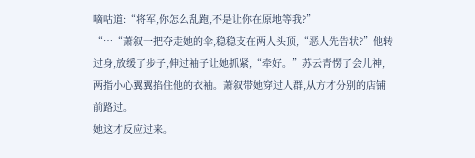嘀咕道:“将军,你怎么乱跑,不是让你在原地等我?”
“…“萧叙一把夺走她的伞,稳稳支在两人头顶,“恶人先告状?”他转过身,放缓了步子,伸过袖子让她抓紧,“牵好。”苏云青愣了会儿神,两指小心翼翼掐住他的衣袖。萧叙带她穿过人群,从方才分别的店铺前路过。
她这才反应过来。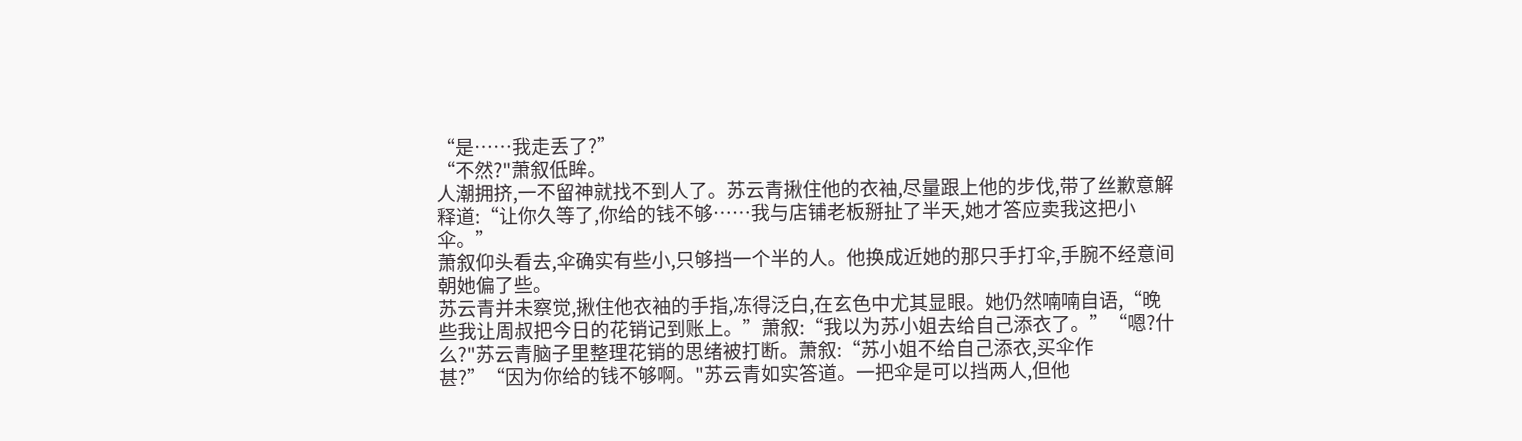“是……我走丢了?”
“不然?"萧叙低眸。
人潮拥挤,一不留神就找不到人了。苏云青揪住他的衣袖,尽量跟上他的步伐,带了丝歉意解释道:“让你久等了,你给的钱不够……我与店铺老板掰扯了半天,她才答应卖我这把小伞。”
萧叙仰头看去,伞确实有些小,只够挡一个半的人。他换成近她的那只手打伞,手腕不经意间朝她偏了些。
苏云青并未察觉,揪住他衣袖的手指,冻得泛白,在玄色中尤其显眼。她仍然喃喃自语,“晚些我让周叔把今日的花销记到账上。”萧叙:“我以为苏小姐去给自己添衣了。”“嗯?什么?"苏云青脑子里整理花销的思绪被打断。萧叙:“苏小姐不给自己添衣,买伞作甚?”“因为你给的钱不够啊。"苏云青如实答道。一把伞是可以挡两人,但他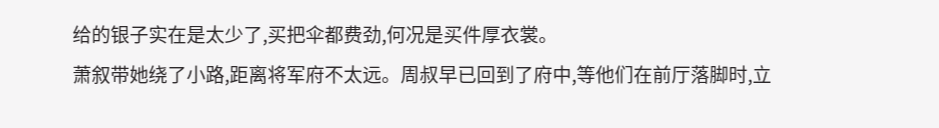给的银子实在是太少了,买把伞都费劲,何况是买件厚衣裳。
萧叙带她绕了小路,距离将军府不太远。周叔早已回到了府中,等他们在前厅落脚时,立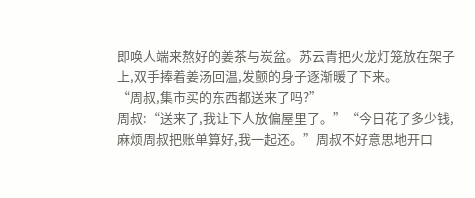即唤人端来熬好的姜茶与炭盆。苏云青把火龙灯笼放在架子上,双手捧着姜汤回温,发颤的身子逐渐暖了下来。
“周叔,集市买的东西都送来了吗?”
周叔:“送来了,我让下人放偏屋里了。”“今日花了多少钱,麻烦周叔把账单算好,我一起还。”周叔不好意思地开口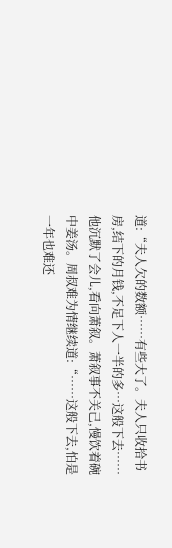道:“夫人欠的数额……有些大了。夫人只收拾书房,结下的月钱,不足下人一半的多…这般下去……他沉默了会儿,看向萧叙。萧叙事不关己,慢饮着碗中姜汤。周叔难为情继续道:“……这般下去,怕是一年也难还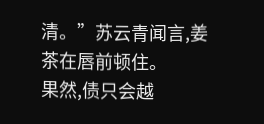清。”苏云青闻言,姜茶在唇前顿住。
果然,债只会越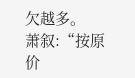欠越多。
萧叙:“按原价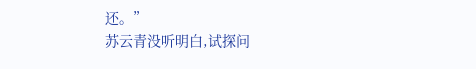还。”
苏云青没听明白,试探问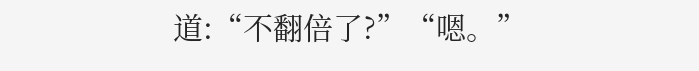道:“不翻倍了?”“嗯。”